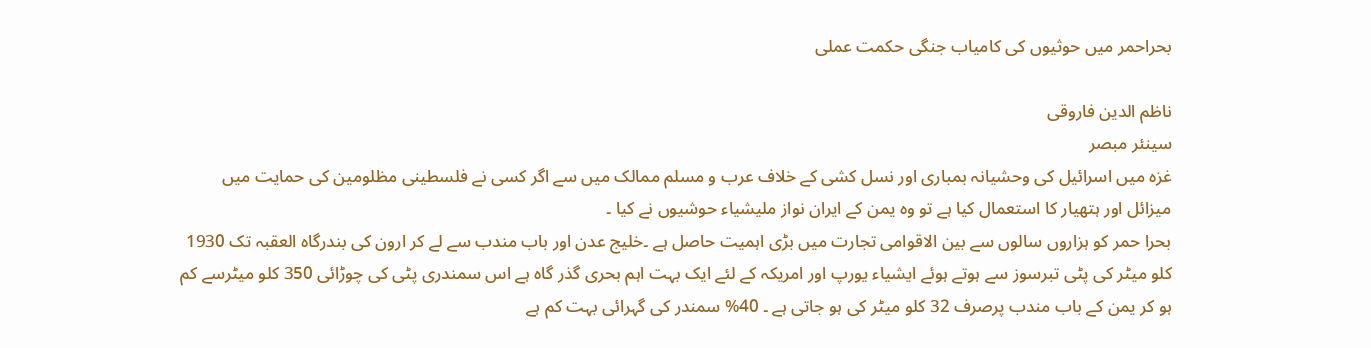بحراحمر میں حوثیوں کی کامیاب جنگی حکمت عملی

ناظم الدین فاروقی
سینئر مبصر
غزہ میں اسرائیل کی وحشیانہ بمباری اور نسل کشی کے خلاف عرب و مسلم ممالک میں سے اگر کسی نے فلسطینی مظلومین کی حمایت میں میزائل اور ہتھیار کا استعمال کیا ہے تو وہ یمن کے ایران نواز ملیشیاء حوشیوں نے کیا ۔
بحرا حمر کو ہزاروں سالوں سے بین الاقوامی تجارت میں بڑی اہمیت حاصل ہے ۔خلیج عدن اور باب مندب سے لے کر ارون کی بندرگاہ العقبہ تک 1930 کلو میٹر کی پٹی تبرسوز سے ہوتے ہوئے ایشیاء یورپ اور امریکہ کے لئے ایک بہت اہم بحری گذر گاہ ہے اس سمندری پٹی کی چوڑائی 350 کلو میٹرسے کم ہو کر یمن کے باب مندب پرصرف 32 کلو میٹر کی ہو جاتی ہے ۔ 40% سمندر کی گہرائی بہت کم ہے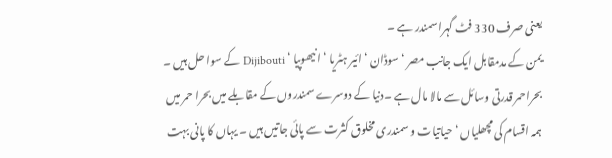یعنی صرف 330 فٹ گہرا سمندر ہے ۔
یمن کے مدمقابل ایک جانب مصر ‘ سوڈان ‘ ائیر ہٹریا ‘ ا نیھوپیا ‘ Dijibouti کے سوا حل ہیں ۔ بحراحمر قدرتی وسائل سے مالا مال ہے ۔دنیا کے دوسرے سمندروں کے مقابلے میں بحرا حمر میں ہمہ اقسام کی مچھلیاں ‘ حیاتیات و سمندری مخلوق کثرت سے پائی جاتیں ہیں ۔ یہاں کا پانی بہت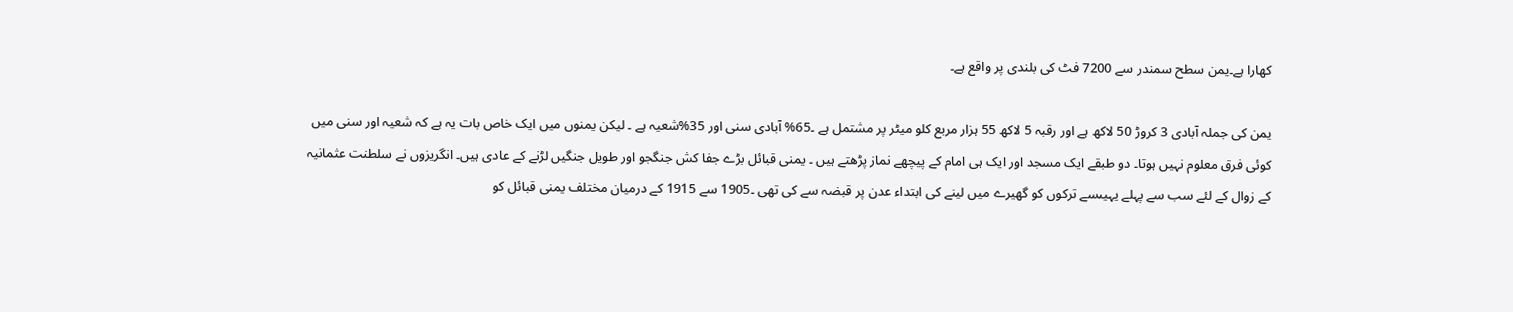کھارا ہے۔یمن سطح سمندر سے 7200 فٹ کی بلندی پر واقع ہے۔

یمن کی جملہ آبادی 3 کروڑ 50 لاکھ ہے اور رقبہ 5 لاکھ 55 ہزار مربع کلو میٹر پر مشتمل ہے ۔65% آبادی سنی اور 35%شعیہ ہے ۔ لیکن یمنوں میں ایک خاص بات یہ ہے کہ شعیہ اور سنی میں کوئی فرق معلوم نہیں ہوتا۔ دو طبقے ایک مسجد اور ایک ہی امام کے پیچھے نماز پڑھتے ہیں ۔ یمنی قبائل بڑے جفا کش جنگجو اور طویل جنگیں لڑنے کے عادی ہیں۔ انگریزوں نے سلطنت عثمانیہ کے زوال کے لئے سب سے پہلے یہیںسے ترکوں کو گھیرے میں لینے کی ابتداء عدن پر قبضہ سے کی تھی ۔1905 سے 1915 کے درمیان مختلف یمنی قبائل کو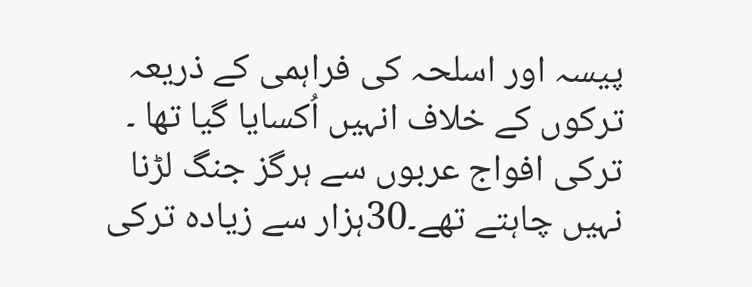پیسہ اور اسلحہ کی فراہمی کے ذریعہ ترکوں کے خلاف انہیں اُکسایا گیا تھا ۔ ترکی افواج عربوں سے ہرگز جنگ لڑنا نہیں چاہتے تھے۔30ہزار سے زیادہ ترکی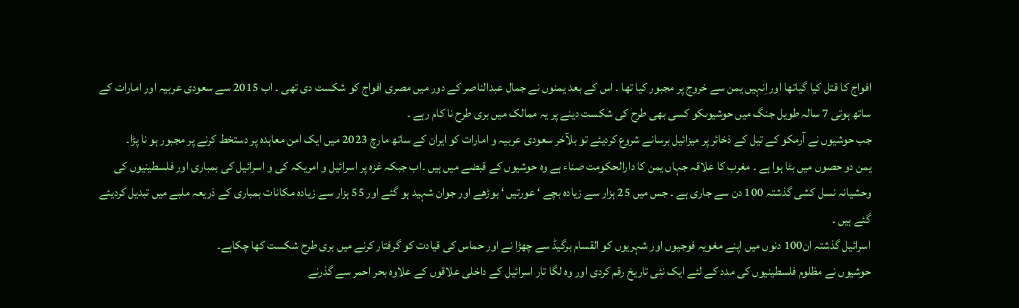افواج کا قتل کیا گیاتھا اوراِنہیں یمن سے خروج پر مجبور کیا تھا ۔ اس کے بعد یمنوں نے جمال عبدالناصر کے دور میں مصری افواج کو شکست دی تھی ۔ اب 2015 سے سعودی عربیہ اور امارات کے ساتھ ہوتی 7 سالہ طویل جنگ میں حوشیوںکو کسی بھی طرح کی شکست دینے پر یہ ممالک میں بری طرح نا کام رہے ۔
جب حوشیوں نے آرمکو کے تیل کے ذخائر پر میزائیل برسانے شروع کردیئے تو بلآخر سعودی عربیہ و امارات کو ایران کے ساتھ مارچ 2023 میں ایک امن معاہدہ پر دستخط کرنے پر مجبور ہو نا پڑا۔
یمن دو حصوں میں بٹا ہوا ہے ۔ مغرب کا علاقہ جہاں یمن کا دارالحکومت صناء ہے وہ حوشیوں کے قبضے میں ہیں ۔اب جبکہ غزہ پر اسرائیل و امریکہ کی و اسرائیل کی بمباری اور فلسطینیوں کی وحشیانہ نسل کشی گذشتہ 100 دن سے جاری ہے ۔ جس میں 25 ہزار سے زیادہ بچے ‘ عورتیں ‘ بوڑھے اور جوان شہید ہو گئے اور 55 ہزار سے زیادہ مکانات بمباری کے ذریعہ ملبے میں تبدیل کردیئے گئے ہیں ۔
اسرائیل گذشتہ ان100 دنوں میں اپنے مغویہ فوجیوں اور شہریوں کو القسام برگیڈ سے چھڑا نے اور حماس کی قیادت کو گرفتار کرنے میں بری طرح شکست کھا چکاہے۔
حوشیوں نے مظلوم فلسطینیوں کی مدد کے لئے ایک نئی تاریخ رقم کردی اور وہ لگا تار اسرائیل کے داخلی علاقوں کے علاوہ بحر احمر سے گذرنے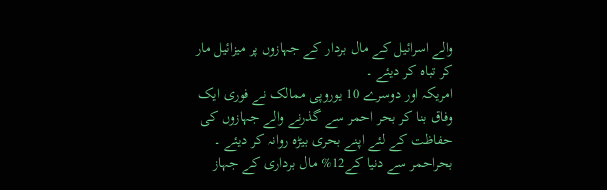والے اسرائیل کے مال بردار کے جہازوں پر میزائیل مار کر تباہ کر دیئے ۔
امریکہ اور دوسرے 10 یوروپی ممالک نے فوری ایک وفاق بنا کر بحر احمر سے گذرنے والے جہازوں کی حفاظت کے لئے اپنے بحری بیڑہ روانہ کر دیئے ۔
بحراحمر سے دنیا کے12% مال برداری کے جہاز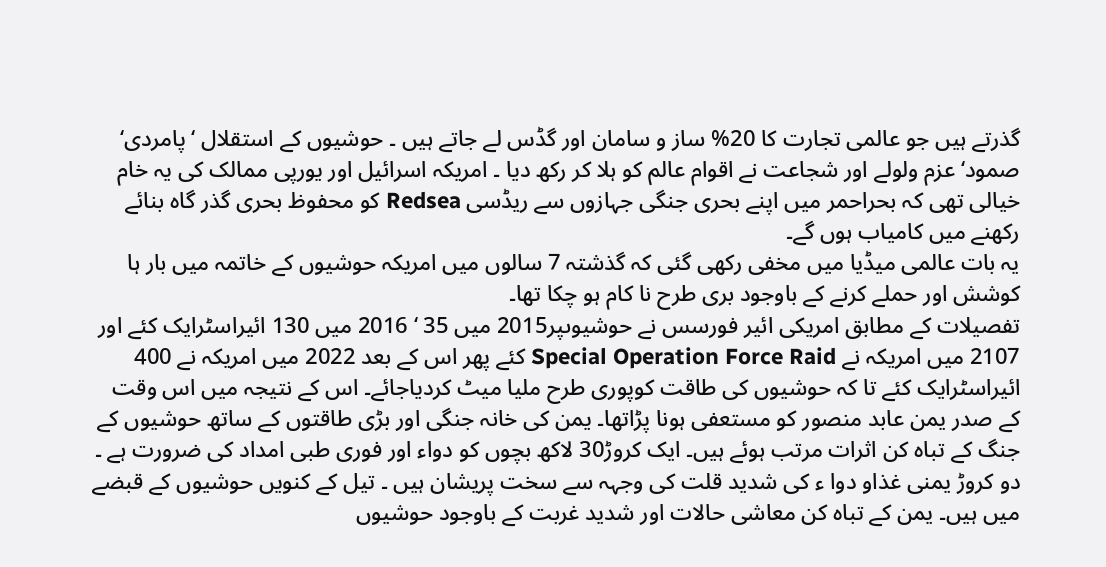گذرتے ہیں جو عالمی تجارت کا 20% ساز و سامان اور گڈس لے جاتے ہیں ۔ حوشیوں کے استقلال ‘ پامردی‘ صمود‘ عزم ولولے اور شجاعت نے اقوام عالم کو ہلا کر رکھ دیا ۔ امریکہ اسرائیل اور یورپی ممالک کی یہ خام خیالی تھی کہ بحراحمر میں اپنے بحری جنگی جہازوں سے ریڈسی Redsea کو محفوظ بحری گذر گاہ بنائے رکھنے میں کامیاب ہوں گے۔
یہ بات عالمی میڈیا میں مخفی رکھی گئی کہ گذشتہ 7 سالوں میں امریکہ حوشیوں کے خاتمہ میں بار ہا کوشش اور حملے کرنے کے باوجود بری طرح نا کام ہو چکا تھا۔
تفصیلات کے مطابق امریکی ائیر فورسس نے حوشیوںپر2015 میں 35 ‘ 2016 میں 130 ائیراسٹرایک کئے اور 2107 میں امریکہ نے Special Operation Force Raid کئے پھر اس کے بعد 2022 میں امریکہ نے 400 ائیراسٹرایک کئے تا کہ حوشیوں کی طاقت کوپوری طرح ملیا میٹ کردیاجائے۔ اس کے نتیجہ میں اس وقت کے صدر یمن عابد منصور کو مستعفی ہونا پڑاتھا۔ یمن کی خانہ جنگی اور بڑی طاقتوں کے ساتھ حوشیوں کے جنگ کے تباہ کن اثرات مرتب ہوئے ہیں۔ ایک کروڑ30 لاکھ بچوں کو دواء اور فوری طبی امداد کی ضرورت ہے ۔ دو کروڑ یمنی غذاو دوا ء کی شدید قلت کی وجہہ سے سخت پریشان ہیں ۔ تیل کے کنویں حوشیوں کے قبضے میں ہیں۔ یمن کے تباہ کن معاشی حالات اور شدید غربت کے باوجود حوشیوں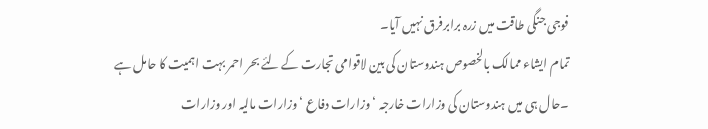فوجی جنگی طاقت میں زرہ برابرفرق نہیں آیا۔
تمام ایشاء ممالک بالخصوص ہندوستان کی بین لاقوامی تجارت کے لئے بحر احمر بہت اہمیت کا حامل ہے ۔حال ہی میں ہندوستان کی وزارات خارجہ ‘ وزارات دفاع ‘ وزارات مالیہ اور وزارات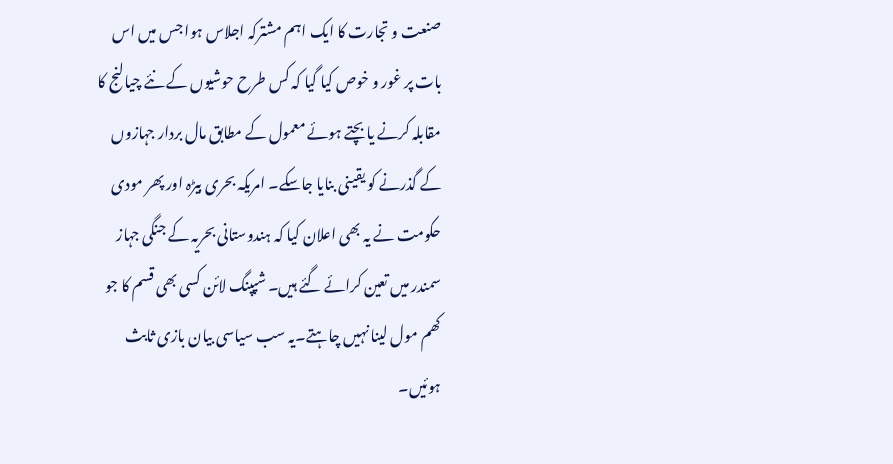صنعت و تجارت کا ایک اہم مشترکہ اجلاس ہوا جس میں اس بات پر غور و خوص کیا گیا کہ کس طرح حوشیوں کے نئے چیالنج کا مقابلہ کرنے یا بچتے ہوئے معمول کے مطابق مال بردار جہازوں کے گذرنے کو یقینی بنایا جاسکے۔ امریکہ بحری بیڑہ اور پھر مودی حکومت نے یہ بھی اعلان کیا کہ ہندوستانی بحریہ کے جنگی جہاز سمندر میں تعین کرائے گئے ہیں۔ شپپنگ لائن کسی بھی قسم کا جو کھم مول لینا نہیں چاہتے۔یہ سب سیاسی بیان بازی ثابث ہوئیں۔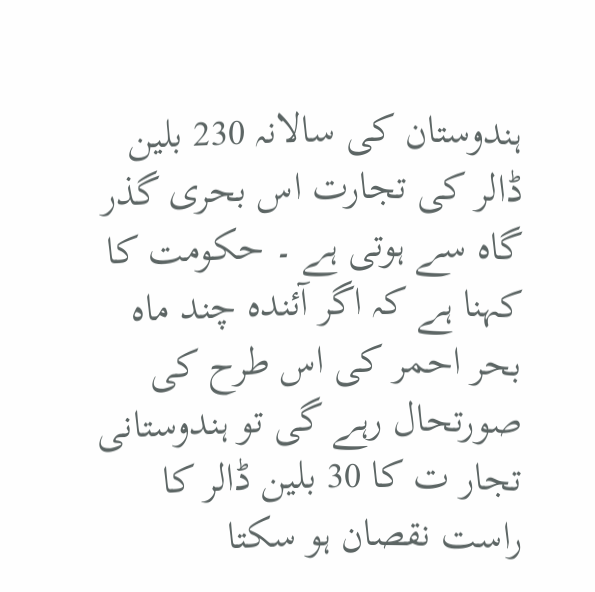ہندوستان کی سالانہ 230 بلین ڈالر کی تجارت اس بحری گذر گاہ سے ہوتی ہے ۔ حکومت کا کہنا ہے کہ اگر آئندہ چند ماہ بحر احمر کی اس طرح کی صورتحال رہے گی تو ہندوستانی تجار ت کا 30 بلین ڈالر کا راست نقصان ہو سکتا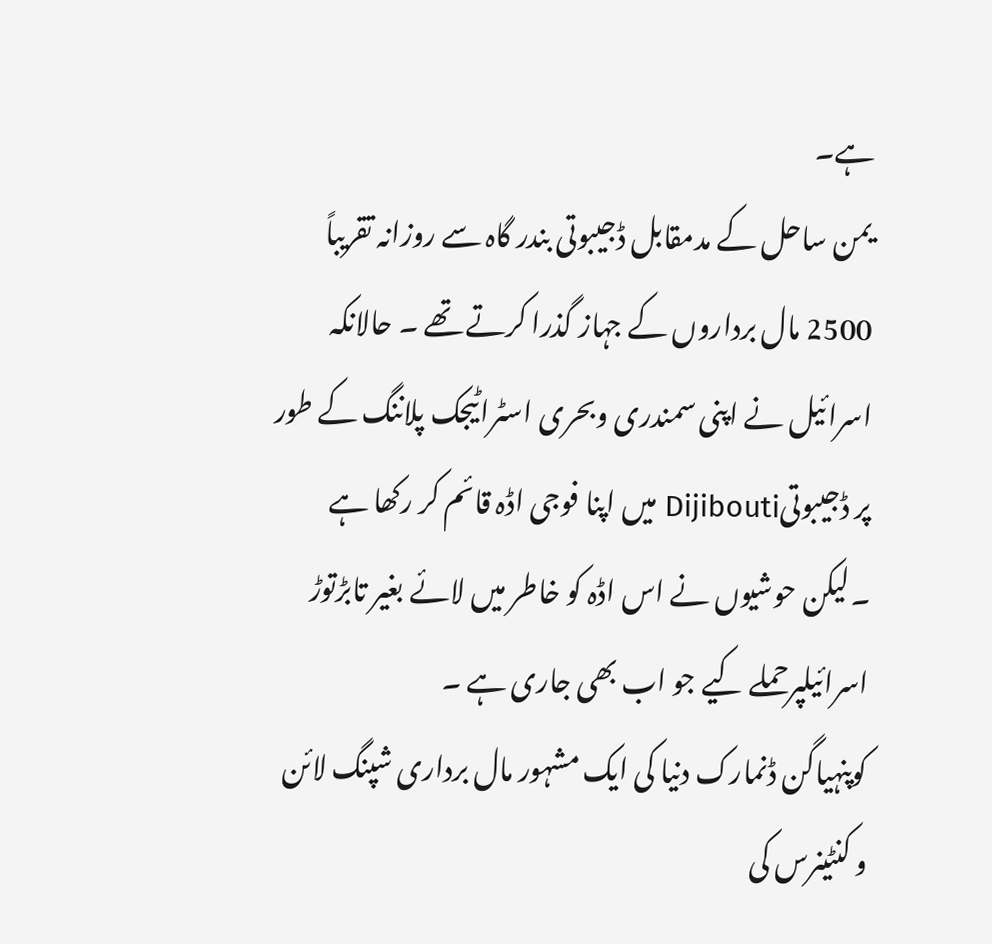ہے۔
یمن ساحل کے مدمقابل ڈجیبوتی بندر گاہ سے روزانہ تقریباً 2500 مال برداروں کے جہاز گذرا کرتے تھے ۔ حالانکہ اسرائیل نے اپنی سمندری وبحری اسٹراٹیجک پلاننگ کے طور پر ڈجیبوتیDijibouti میں اپنا فوجی اڈہ قائم کر رکھا ہے ۔لیکن حوشیوں نے اس اڈہ کو خاطر میں لائے بغیر تابڑتوڑ اسرائیلپرحملے کیے جو اب بھی جاری ہے ۔
کوپنہیاگن ڈنمارک دنیا کی ایک مشہور مال برداری شپنگ لائن و کنٹینرس کی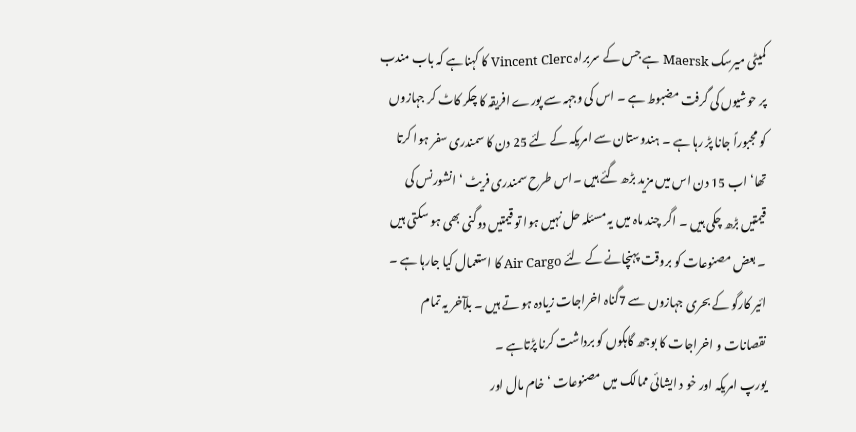کمیٹی میرسک Maersk ہے جس کے سربراہ Vincent Clerc کا کہناہے کہ باب مندب پر حوشیوں کی گرفت مضبوط ہے ۔ اس کی وجہہ سے پورے افریقہ کا چکر کاٹ کر جہازوں کو مجبوراً جانا پڑ رہا ہے ۔ ہندوستان سے امریکہ کے لئے 25 دن کا سمندری سفر ہوا کرتا تھا‘ اب 15 دن اس میں مزید بڑھ گئے ہیں ۔اس طرح سمندری فریٹ ‘ انشورنس کی قیمتیں بڑھ چکی ہیں ۔ اگر چند ماہ میں یہ مسئلہ حل نہیں ہوا تو قیمتیں دوگنی بھی ہو سکتی ہیں ۔ بعض مصنوعات کو بروقت پہنچانے کے لئے Air Cargo کا استعمال کیا جارہا ہے ۔ ائیر کارگو کے بحری جہازوں سے 7گناہ اخراجات زیادہ ہو تے ہیں ۔ بلآخر یہ تمام نقصانات و اخراجات کا بوجھ گاہکوں کو برداشت کرنا پڑتاہے ۔
یورپ امریکہ اور خو د ایشائی ممالک میں مصنوعات ‘ خام مال اور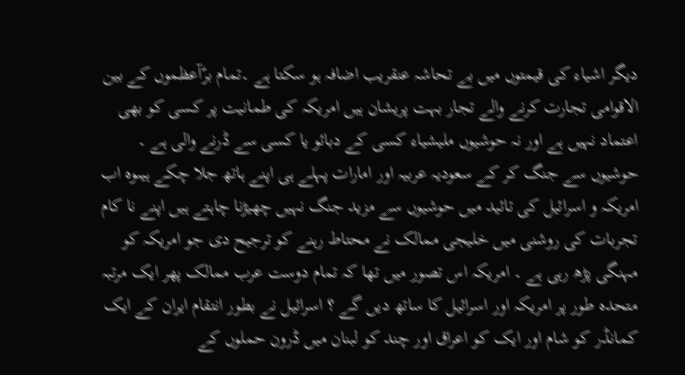دیگر اشیاء کی قیمتوں میں بے تحاشہ عنقریب اضافہ ہو سکتا ہے ۔تمام برّآعظموں کے بین الاقوامی تجارت کرنے والے تجار بہت پریشان ہیں امریکہ کی طمانیت پر کسی کو بھی اعتماد نہیں ہے اور نہ حوشیوں ملیشیاء کسی کے دبائو یا کسی سے ڈرنے والی ہے ۔
حوشیوں سے جنگ کر کے سعودیہ عربیہ اور امارات پہلے ہی اپنے ہاتھ جلا چکے ہیںوہ اب امریکہ و اسرائیل کی تائید میں حوشیوں سے مزید جنگ نہیں چھیڑنا چاہتے ہیں اپنے نا کام تجربات کی روشنی میں خلیجی ممالک نے محتاط رہنے کو ترجیح دی جو امریکہ کو مہنگی پڑھ رہی ہے ۔ امریکہ اس تصور میں تھا کہ تمام دوست عرب ممالک پھر ایک مرتبہ متحدہ طور پر امریکہ اور اسرائیل کا ساتھ دیں گے ؟ اسرائیل نے بطور انتقام ایران کے ایک کمانڈر کو شام اور ایک کو اعراق اور چند کو لبنان میں ڈرون حملوں کے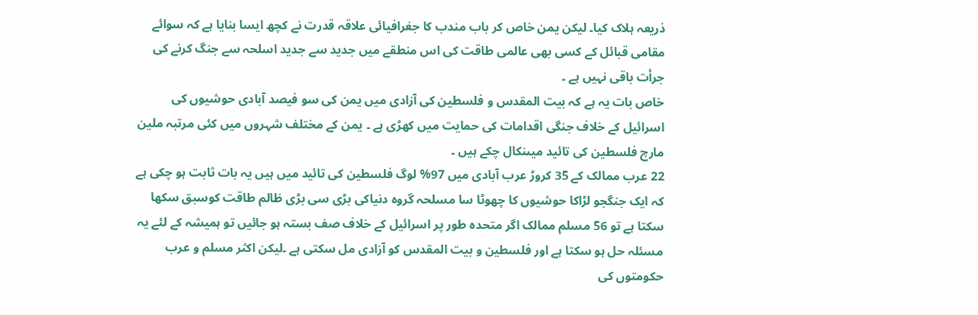ذریعہ ہلاک کیا۔ لیکن یمن خاص کر باب مندب کا جغرافیائی علاقہ قدرت نے کچھ ایسا بنایا ہے کہ سوائے مقامی قبائل کے کسی بھی عالمی طاقت کی اس منطقے میں جدید سے جدید اسلحہ سے جنگ کرنے کی جرأت باقی نہیں ہے ۔
خاص بات یہ ہے کہ بیت المقدس و فلسطین کی آزادی میں یمن کی سو فیصد آبادی حوشیوں کی اسرائیل کے خلاف جنگی اقدامات کی حمایت میں کھڑی ہے ۔ یمن کے مختلف شہروں میں کئی مرتبہ ملین مارچ فلسطین کی تائید میںنکال چکے ہیں ۔
22 عرب ممالک کے 35 کروڑ عرب آبادی میں 97% لوگ فلسطین کی تائید میں ہیں یہ بات ثابت ہو چکی ہے کہ ایک جنگجو لڑاکا حوشیوں کا چھوٹا سا مسلحہ گروہ دنیاکی بڑی سی بڑی ظالم طاقت کوسبق سکھا سکتا ہے تو 56 مسلم ممالک اگر متحدہ طور پر اسرائیل کے خلاف صف بستہ ہو جائیں تو ہمیشہ کے لئے یہ مسئلہ حل ہو سکتا ہے اور فلسطین و بیت المقدس کو آزادی مل سکتی ہے ۔لیکن اکثر مسلم و عرب حکومتوں کی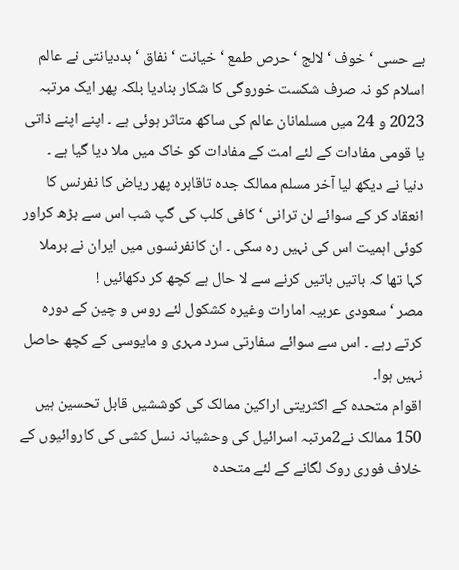بے حسی ‘ خوف ‘ لالج ‘ حرص طمع ‘ خیانت ‘ نفاق ‘ بددیانتی نے عالم اسلام کو نہ صرف شکست خوروگی کا شکار بنادیا بلکہ پھر ایک مرتبہ 2023 و 24 میں مسلمانان عالم کی ساکھ متاثر ہوئی ہے ۔ اپنے اپنے ذاتی یا قومی مفادات کے لئے امت کے مفادات کو خاک میں ملا دیا گیا ہے ۔
دنیا نے دیکھ لیا آخر مسلم ممالک جدہ تاقاہرہ پھر ریاض کا نفرنس کا انعقاد کر کے سوائے لن ترانی ‘ کافی کلب کی گپ شب اس سے بڑھ کراور کوئی اہمیت اس کی نہیں رہ سکی ۔ ان کانفرنسوں میں ایران نے برملا کہا تھا کہ باتیں باتیں کرنے سے لا حال ہے کچھ کر دکھائیں !
مصر ‘ سعودی عربیہ امارات وغیرہ کشکول لئے روس و چین کے دورہ کرتے رہے ۔ اس سے سوائے سفارتی سرد مہری و مایوسی کے کچھ حاصل نہیں ہوا۔
اقوام متحدہ کے اکثریتی اراکین ممالک کی کوششیں قابل تحسین ہیں 150 ممالک نے2مرتبہ اسرائیل کی وحشیانہ نسل کشی کی کاروائیوں کے خلاف فوری روک لگانے کے لئے متحدہ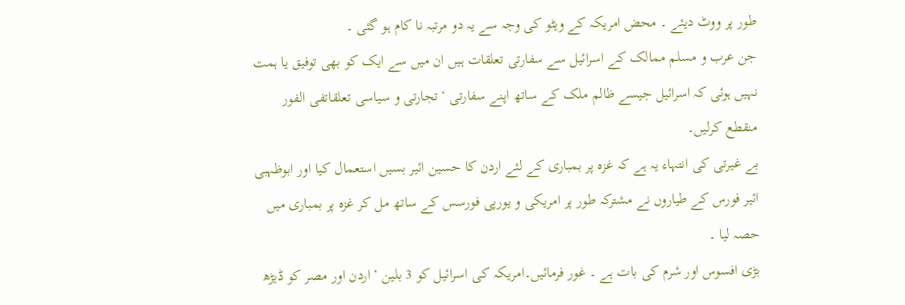طور پر ووٹ دیئے ۔ محض امریکہ کے ویٹو کی وجہ سے یہ دو مرتبہ نا کام ہو گئی ۔
جن عرب و مسلم ممالک کے اسرائیل سے سفارتی تعلقات ہیں ان میں سے ایک کو بھی توفیق یا ہمت نہیں ہوئی کہ اسرائیل جیسے ظالم ملک کے ساتھ اپنے سفارتی ‘ تجارتی و سیاسی تعلقاتفی الفور منقطع کرلیں۔
بے غیرتی کی انتہاء یہ ہے کہ غزہ پر بمباری کے لئے اردن کا حسین ائیر بسیں استعمال کیا اور ابوظہبی ائیر فورس کے طیاروں نے مشترکہ طور پر امریکی و یورپی فورسس کے ساتھ مل کر غزہ پر بمباری میں حصہ لیا ۔
بڑی افسوس اور شرم کی بات ہے ۔ غور فرمائیں۔امریکہ کی اسرائیل کو 3 بلین ‘ اردن اور مصر کو ڈیڑھ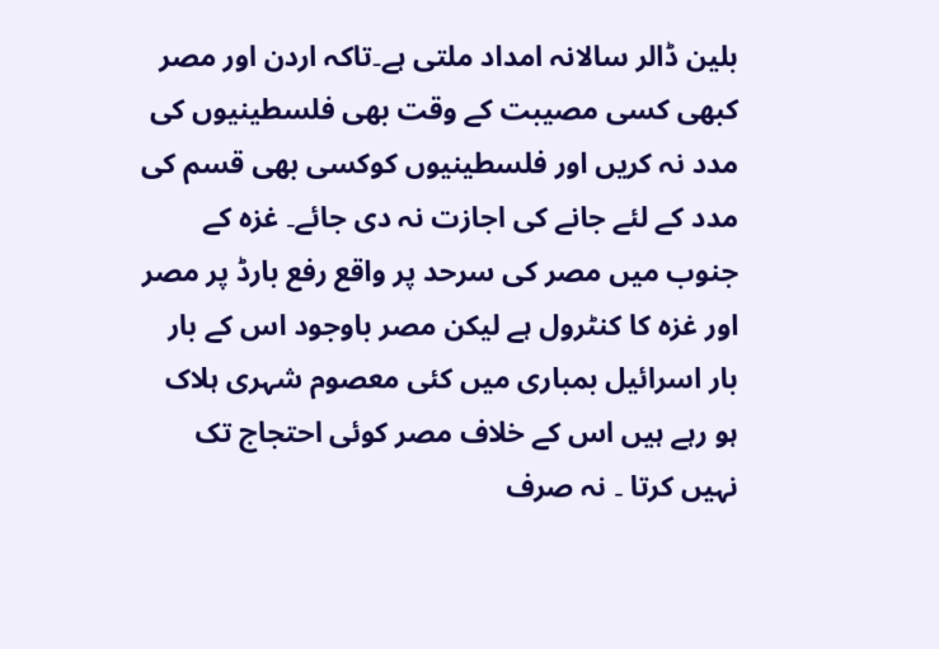بلین ڈالر سالانہ امداد ملتی ہے۔تاکہ اردن اور مصر کبھی کسی مصیبت کے وقت بھی فلسطینیوں کی مدد نہ کریں اور فلسطینیوں کوکسی بھی قسم کی مدد کے لئے جانے کی اجازت نہ دی جائے۔ غزہ کے جنوب میں مصر کی سرحد پر واقع رفع بارڈ پر مصر اور غزہ کا کنٹرول ہے لیکن مصر باوجود اس کے بار بار اسرائیل بمباری میں کئی معصوم شہری ہلاک ہو رہے ہیں اس کے خلاف مصر کوئی احتجاج تک نہیں کرتا ۔ نہ صرف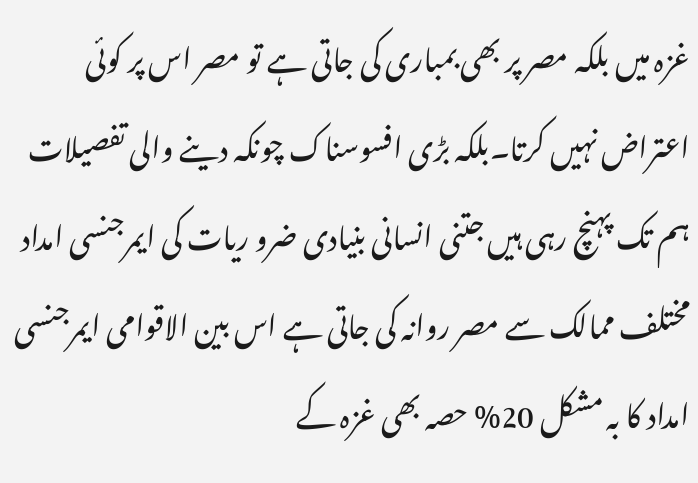غزہ میں بلکہ مصر پر بھی بمباری کی جاتی ہے تو مصر اس پر کوئی اعتراض نہیں کرتا۔بلکہ بڑی افسوسناک چونکہ دینے والی تفصیلات ہم تک پہنچ رہی ہیں جتنی انسانی بنیادی ضرو ریات کی ایمرجنسی امداد مختلف ممالک سے مصر روانہ کی جاتی ہے اس بین الاقوامی ایمرجنسی امداد کا بہ مشکل 20% حصہ بھی غزہ کے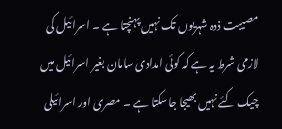مصیبت ذدہ شہریوں تک نہیں پہنچتا ہے ۔ اسرائیل کی لازمی شرط یہ ہے کہ کوئی امدادی سامان بغیر اسرائیل میں چیک کئے نہیں بھیجا جاسکتا ہے ۔ مصری اور اسرائیلی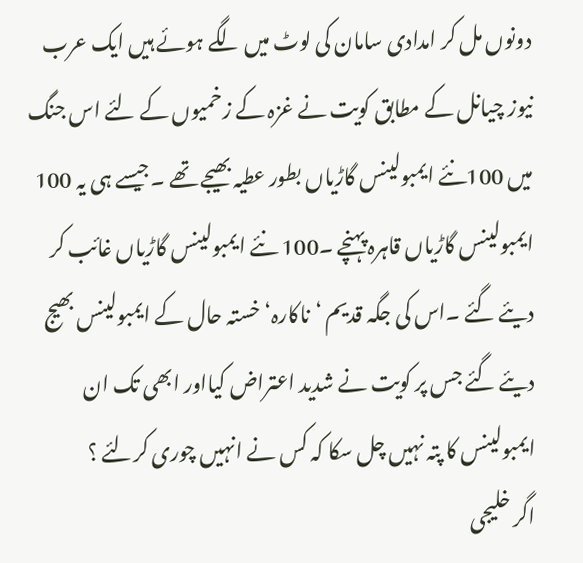دونوں مل کر امدادی سامان کی لوٹ میں لگے ہوئے ہیں ایک عرب نیوز چیانل کے مطابق کویت نے غزہ کے زخمیوں کے لئے اس جنگ میں 100نئے ایمبولینس گاڑیاں بطور عطیہ بھیجے تھے ۔جیسے ہی یہ 100 ایمبولینس گاڑیاں قاہرہ پہنچے ۔100 نئے ایمبولینس گاڑیاں غائب کر دیئے گئے ۔اس کی جگہ قدیم ‘ناکارہ‘ خستہ حال کے ایمبولینس بھیج دیئے گئے جس پر کویت نے شدید اعتراض کیااور ابھی تک ان ایمبولینس کا پتہ نہیں چل سکا کہ کس نے انہیں چوری کرلئے ؟
اگر خلیجی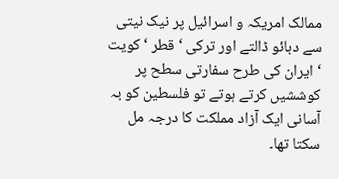ممالک امریکہ و اسرائیل پر نیک نیتی سے دبائو ڈالتے اور ترکی ‘ قطر ‘ کویت ‘ ایران کی طرح سفارتی سطح پر کوششیں کرتے ہوتے تو فلسطین کو بہ آسانی ایک آزاد مملکت کا درجہ مل سکتا تھا۔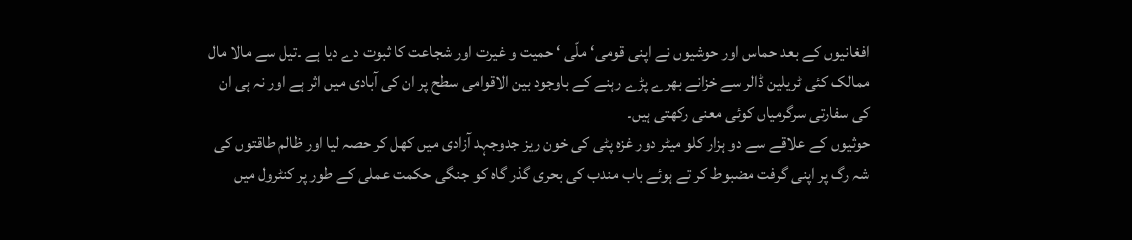افغانیوں کے بعد حماس اور حوشیوں نے اپنی قومی‘ ملّی ‘ حمیت و غیرت اور شجاعت کا ثبوت دے دیا ہے ۔تیل سے مالا مال ممالک کئی ٹریلین ڈالر سے خزانے بھرے پڑے رہنے کے باوجود بین الاقوامی سطح پر ان کی آبادی میں اثر ہے اور نہ ہی ان کی سفارتی سرگرمیاں کوئی معنی رکھتی ہیں۔
حوثیوں کے علاقے سے دو ہزار کلو میٹر دور غزہ پٹی کی خون ریز جدوجہد آزادی میں کھل کر حصہ لیا اور ظالم طاقتوں کی شہ رگ پر اپنی گرفت مضبوط کر تے ہوئے باب مندب کی بحری گذر گاہ کو جنگی حکمت عملی کے طور پر کنٹرول میں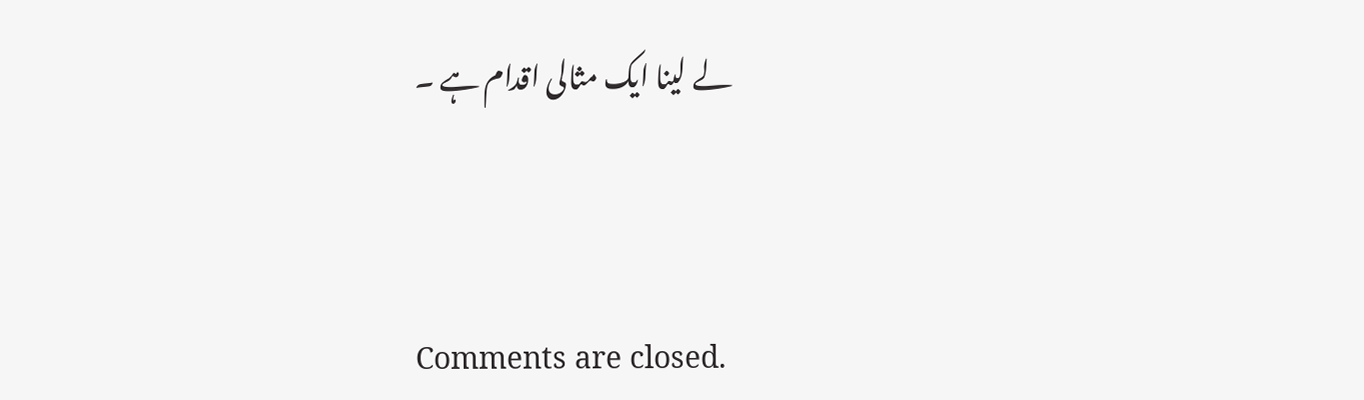لے لینا ایک مثالی اقدام ہے ۔



Comments are closed.